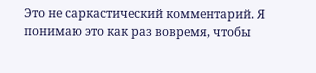Это не саркастический комментарий. Я понимаю это как раз вовремя, чтобы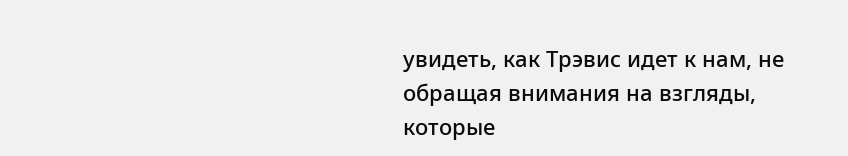увидеть, как Трэвис идет к нам, не обращая внимания на взгляды, которые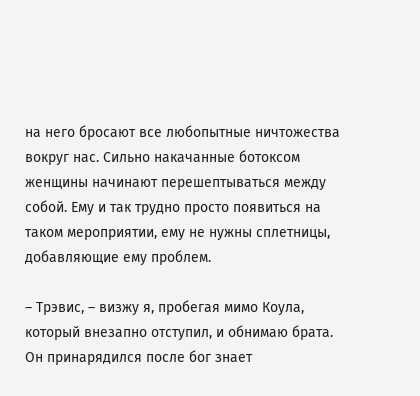на него бросают все любопытные ничтожества вокруг нас. Сильно накачанные ботоксом женщины начинают перешептываться между собой. Ему и так трудно просто появиться на таком мероприятии, ему не нужны сплетницы, добавляющие ему проблем.

– Трэвис, – визжу я, пробегая мимо Коула, который внезапно отступил, и обнимаю брата. Он принарядился после бог знает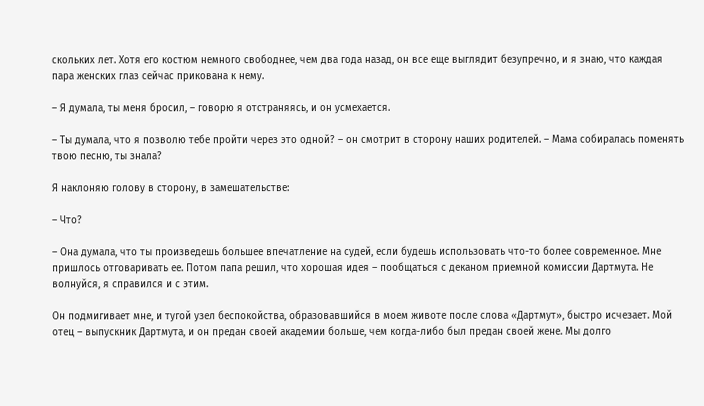скольких лет. Хотя его костюм немного свободнее, чем два года назад, он все еще выглядит безупречно, и я знаю, что каждая пара женских глаз сейчас прикована к нему.

– Я думала, ты меня бросил, – говорю я отстраняясь, и он усмехается.

– Ты думала, что я позволю тебе пройти через это одной? – он смотрит в сторону наших родителей. – Мама собиралась поменять твою песню, ты знала?

Я наклоняю голову в сторону, в замешательстве:

– Что?

– Она думала, что ты произведешь большее впечатление на судей, если будешь использовать что-то более современное. Мне пришлось отговаривать ее. Потом папа решил, что хорошая идея – пообщаться с деканом приемной комиссии Дартмута. Не волнуйся, я справился и с этим.

Он подмигивает мне, и тугой узел беспокойства, образовавшийся в моем животе после слова «Дартмут», быстро исчезает. Мой отец – выпускник Дартмута, и он предан своей академии больше, чем когда-либо был предан своей жене. Мы долго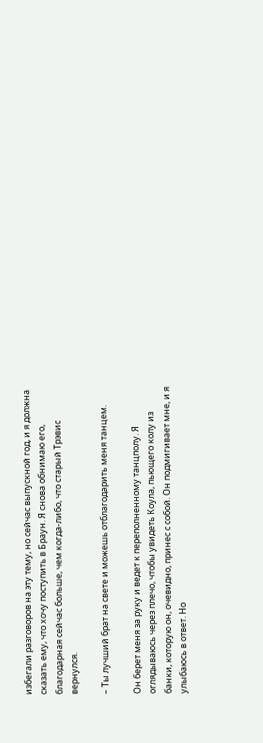избегали разговоров на эту тему, но сейчас выпускной год, и я должна сказать ему, что хочу поступить в Браун. Я снова обнимаю его, благодарная сейчас больше, чем когда-либо, что старый Трэвис вернулся.

– Ты лучший брат на свете и можешь отблагодарить меня танцем.

Он берет меня за руку и ведет к переполненному танцполу. Я оглядываюсь через плечо, чтобы увидеть Коула, пьющего колу из банки, которую он, очевидно, принес с собой. Он подмигивает мне, и я улыбаюсь в ответ. Но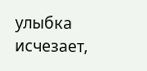улыбка исчезает,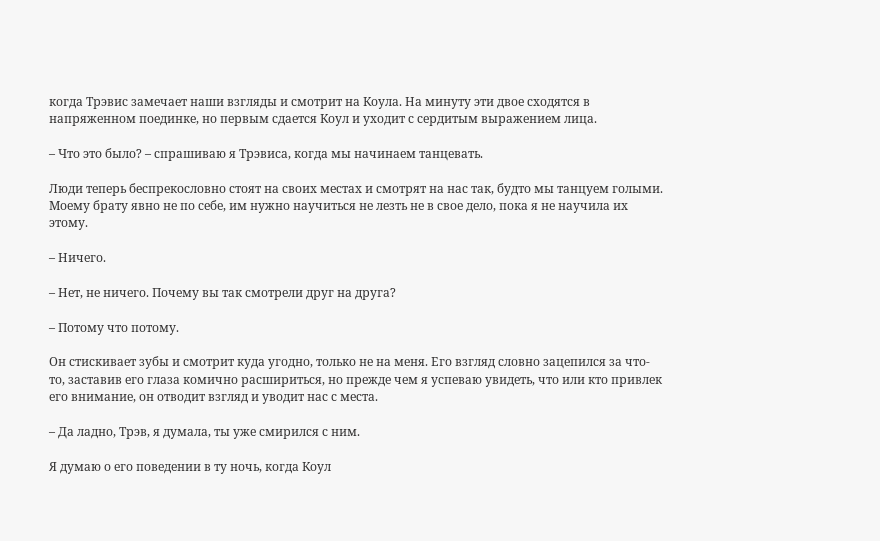когда Трэвис замечает наши взгляды и смотрит на Коула. На минуту эти двое сходятся в напряженном поединке, но первым сдается Коул и уходит с сердитым выражением лица.

– Что это было? – спрашиваю я Трэвиса, когда мы начинаем танцевать.

Люди теперь беспрекословно стоят на своих местах и смотрят на нас так, будто мы танцуем голыми. Моему брату явно не по себе, им нужно научиться не лезть не в свое дело, пока я не научила их этому.

– Ничего.

– Нет, не ничего. Почему вы так смотрели друг на друга?

– Потому что потому.

Он стискивает зубы и смотрит куда угодно, только не на меня. Его взгляд словно зацепился за что-то, заставив его глаза комично расшириться, но прежде чем я успеваю увидеть, что или кто привлек его внимание, он отводит взгляд и уводит нас с места.

– Да ладно, Трэв, я думала, ты уже смирился с ним.

Я думаю о его поведении в ту ночь, когда Коул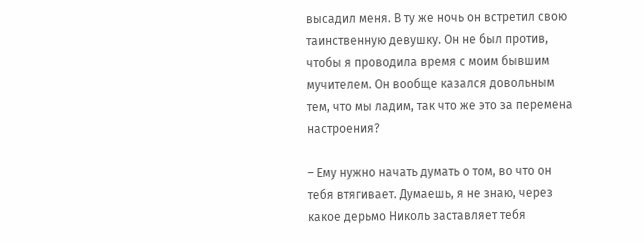высадил меня. В ту же ночь он встретил свою таинственную девушку. Он не был против, чтобы я проводила время с моим бывшим мучителем. Он вообще казался довольным тем, что мы ладим, так что же это за перемена настроения?

– Ему нужно начать думать о том, во что он тебя втягивает. Думаешь, я не знаю, через какое дерьмо Николь заставляет тебя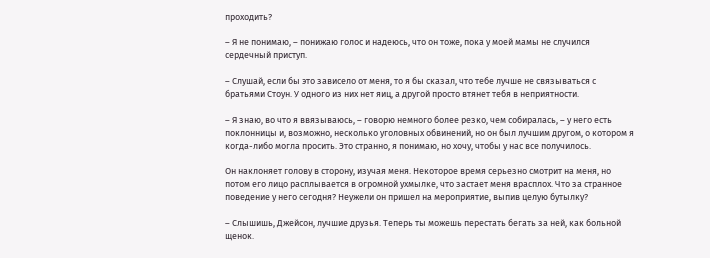проходить?

– Я не понимаю, – понижаю голос и надеюсь, что он тоже, пока у моей мамы не случился сердечный приступ.

– Слушай, если бы это зависело от меня, то я бы сказал, что тебе лучше не связываться с братьями Стоун. У одного из них нет яиц, а другой просто втянет тебя в неприятности.

– Я знаю, во что я ввязываюсь, – говорю немного более резко, чем собиралась, – у него есть поклонницы и, возможно, несколько уголовных обвинений, но он был лучшим другом, о котором я когда-либо могла просить. Это странно, я понимаю, но хочу, чтобы у нас все получилось.

Он наклоняет голову в сторону, изучая меня. Некоторое время серьезно смотрит на меня, но потом его лицо расплывается в огромной ухмылке, что застает меня врасплох. Что за странное поведение у него сегодня? Неужели он пришел на мероприятие, выпив целую бутылку?

– Слышишь, Джейсон, лучшие друзья. Теперь ты можешь перестать бегать за ней, как больной щенок.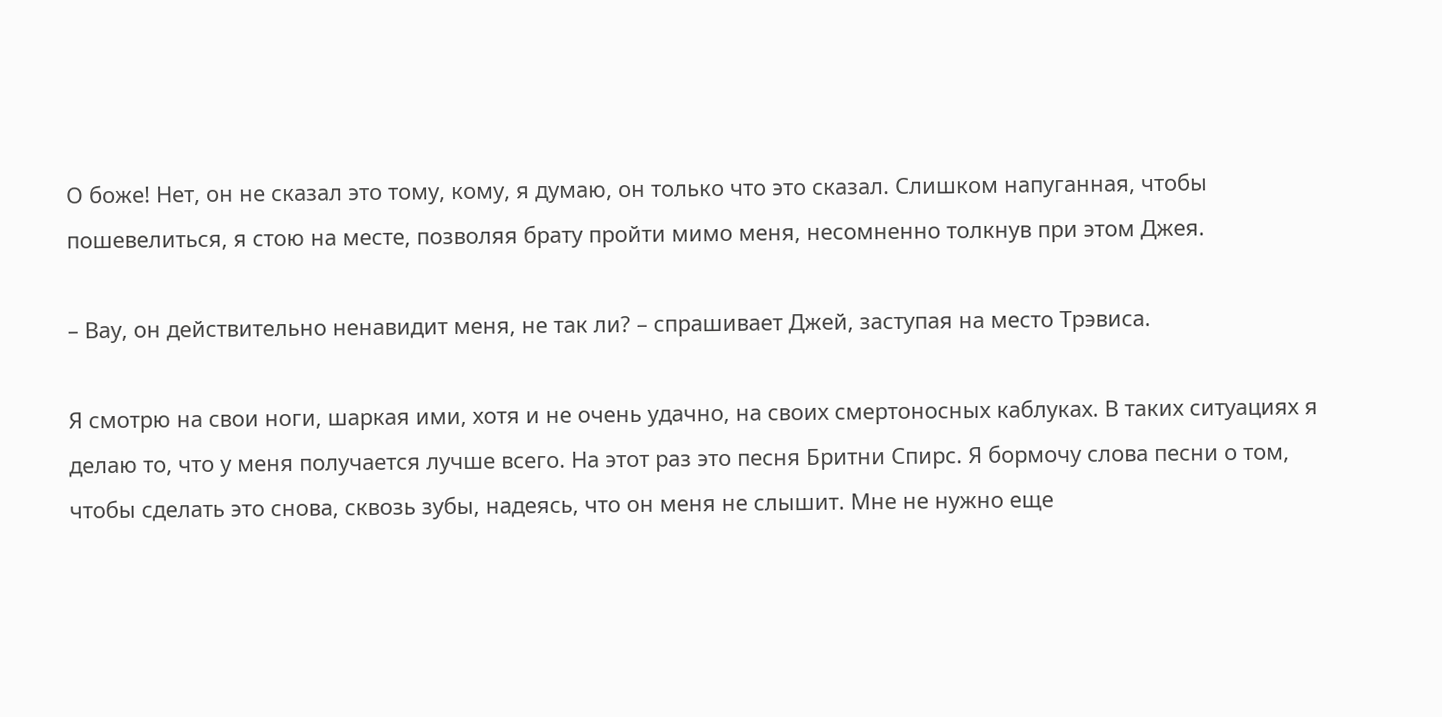О боже! Нет, он не сказал это тому, кому, я думаю, он только что это сказал. Слишком напуганная, чтобы пошевелиться, я стою на месте, позволяя брату пройти мимо меня, несомненно толкнув при этом Джея.

– Вау, он действительно ненавидит меня, не так ли? – спрашивает Джей, заступая на место Трэвиса.

Я смотрю на свои ноги, шаркая ими, хотя и не очень удачно, на своих смертоносных каблуках. В таких ситуациях я делаю то, что у меня получается лучше всего. На этот раз это песня Бритни Спирс. Я бормочу слова песни о том, чтобы сделать это снова, сквозь зубы, надеясь, что он меня не слышит. Мне не нужно еще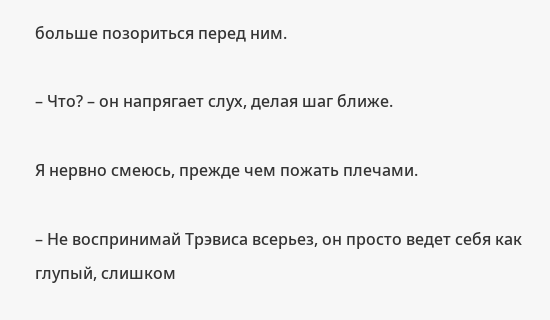больше позориться перед ним.

– Что? – он напрягает слух, делая шаг ближе.

Я нервно смеюсь, прежде чем пожать плечами.

– Не воспринимай Трэвиса всерьез, он просто ведет себя как глупый, слишком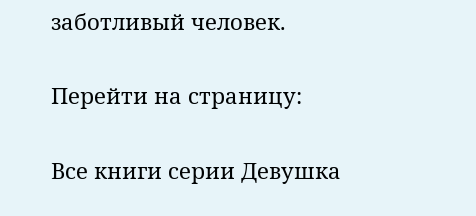заботливый человек.

Перейти на страницу:

Все книги серии Девушка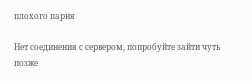плохого парня

Нет соединения с сервером, попробуйте зайти чуть позже